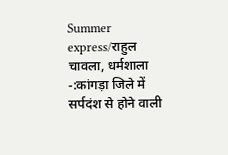Summer express/राहुल चावला, धर्मशाला -:कांगड़ा जिले में सर्पदंश से होने वाली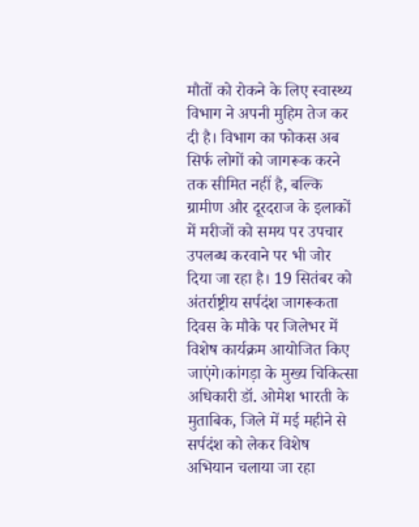मौतों को रोकने के लिए स्वास्थ्य विभाग ने अपनी मुहिम तेज कर दी है। विभाग का फोकस अब सिर्फ लोगों को जागरूक करने तक सीमित नहीं है, बल्कि ग्रामीण और दूरदराज के इलाकों में मरीजों को समय पर उपचार उपलब्ध करवाने पर भी जोर दिया जा रहा है। 19 सितंबर को अंतर्राष्ट्रीय सर्पदंश जागरूकता दिवस के मौके पर जिलेभर में विशेष कार्यक्रम आयोजित किए जाएंगे।कांगड़ा के मुख्य चिकित्सा अधिकारी डॉ. ओमेश भारती के मुताबिक, जिले में मई महीने से सर्पदंश को लेकर विशेष अभियान चलाया जा रहा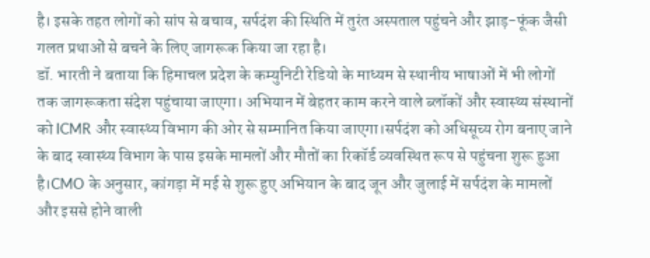है। इसके तहत लोगों को सांप से बचाव, सर्पदंश की स्थिति में तुरंत अस्पताल पहुंचने और झाड़-फूंक जैसी गलत प्रथाओं से बचने के लिए जागरूक किया जा रहा है।
डॉ. भारती ने बताया कि हिमाचल प्रदेश के कम्युनिटी रेडियो के माध्यम से स्थानीय भाषाओं में भी लोगों तक जागरूकता संदेश पहुंचाया जाएगा। अभियान में बेहतर काम करने वाले ब्लॉकों और स्वास्थ्य संस्थानों को ICMR और स्वास्थ्य विभाग की ओर से सम्मानित किया जाएगा।सर्पदंश को अधिसूच्य रोग बनाए जाने के बाद स्वास्थ्य विभाग के पास इसके मामलों और मौतों का रिकॉर्ड व्यवस्थित रूप से पहुंचना शुरू हुआ है।CMO के अनुसार, कांगड़ा में मई से शुरू हुए अभियान के बाद जून और जुलाई में सर्पदंश के मामलों और इससे होने वाली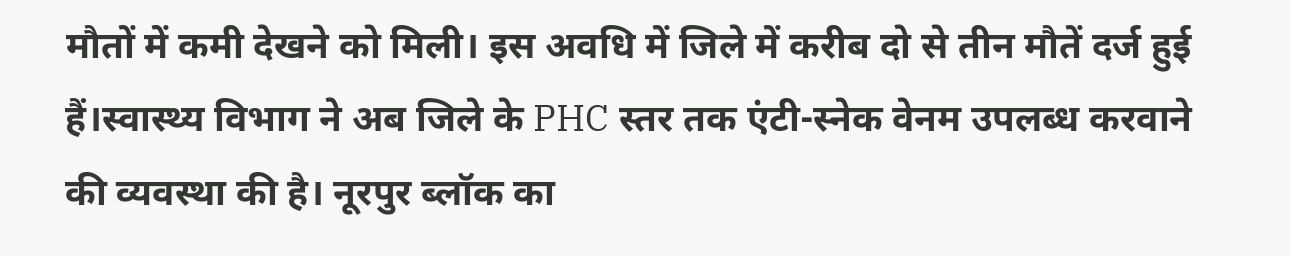मौतों में कमी देखने को मिली। इस अवधि में जिले में करीब दो से तीन मौतें दर्ज हुई हैं।स्वास्थ्य विभाग ने अब जिले के PHC स्तर तक एंटी-स्नेक वेनम उपलब्ध करवाने की व्यवस्था की है। नूरपुर ब्लॉक का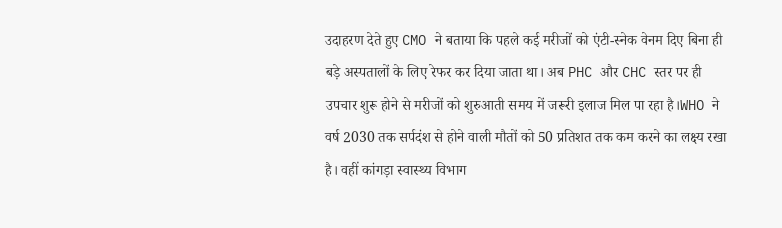उदाहरण देते हुए CMO ने बताया कि पहले कई मरीजों को एंटी-स्नेक वेनम दिए बिना ही बड़े अस्पतालों के लिए रेफर कर दिया जाता था। अब PHC और CHC स्तर पर ही उपचार शुरू होने से मरीजों को शुरुआती समय में जरूरी इलाज मिल पा रहा है।WHO ने वर्ष 2030 तक सर्पदंश से होने वाली मौतों को 50 प्रतिशत तक कम करने का लक्ष्य रखा है। वहीं कांगड़ा स्वास्थ्य विभाग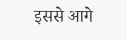इससे आगे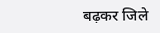बढ़कर जिले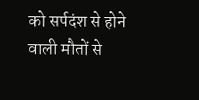को सर्पदंश से होने वाली मौतों से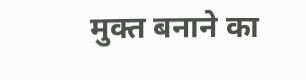मुक्त बनाने का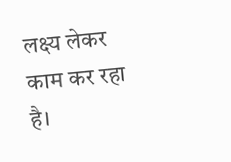लक्ष्य लेकर काम कर रहा है।